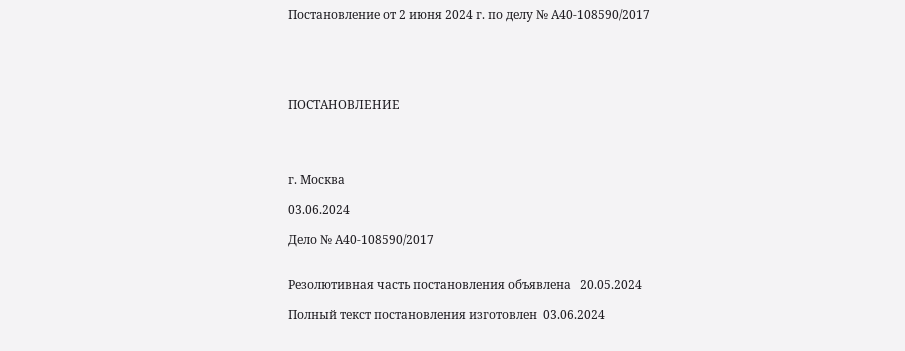Постановление от 2 июня 2024 г. по делу № А40-108590/2017





ПОСТАНОВЛЕНИЕ




г. Москва

03.06.2024

Дело № А40-108590/2017


Резолютивная часть постановления объявлена   20.05.2024

Полный текст постановления изготовлен  03.06.2024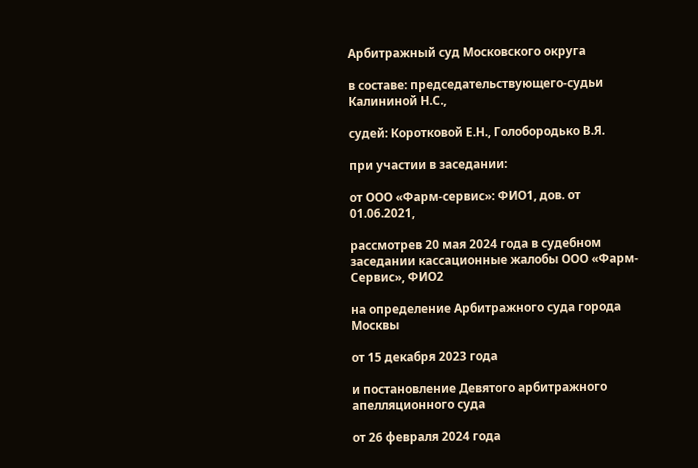Арбитражный суд Московского округа

в составе: председательствующего-судьи Калининой Н.С.,

судей: Коротковой Е.Н., Голобородько В.Я.

при участии в заседании:

от ООО «Фарм-сервис»: ФИО1, дов. от 01.06.2021,

рассмотрев 20 мая 2024 года в судебном заседании кассационные жалобы ООО «Фарм-Сервис», ФИО2

на определение Арбитражного суда города Москвы

от 15 декабря 2023 года

и постановление Девятого арбитражного апелляционного суда

от 26 февраля 2024 года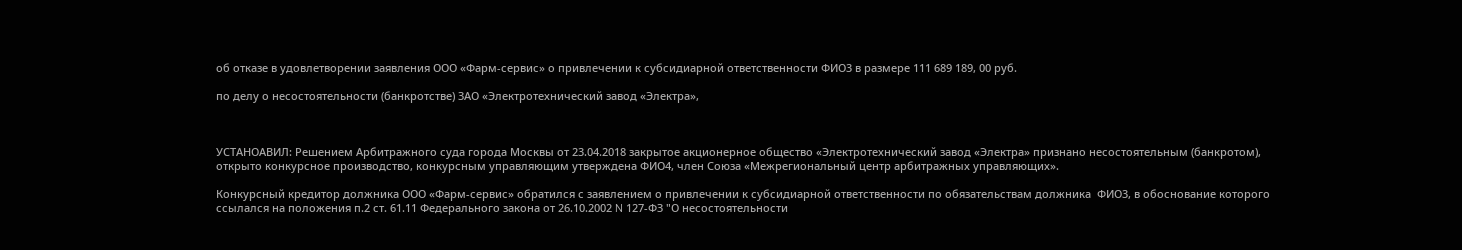об отказе в удовлетворении заявления ООО «Фарм-сервис» о привлечении к субсидиарной ответственности ФИО3 в размере 111 689 189, 00 руб.

по делу о несостоятельности (банкротстве) ЗАО «Электротехнический завод «Электра»,



УСТАНОАВИЛ: Решением Арбитражного суда города Москвы от 23.04.2018 закрытое акционерное общество «Электротехнический завод «Электра» признано несостоятельным (банкротом), открыто конкурсное производство, конкурсным управляющим утверждена ФИО4, член Союза «Межрегиональный центр арбитражных управляющих».

Конкурсный кредитор должника ООО «Фарм-сервис» обратился с заявлением о привлечении к субсидиарной ответственности по обязательствам должника  ФИО3, в обоснование которого ссылался на положения п.2 ст. 61.11 Федерального закона от 26.10.2002 N 127-ФЗ "О несостоятельности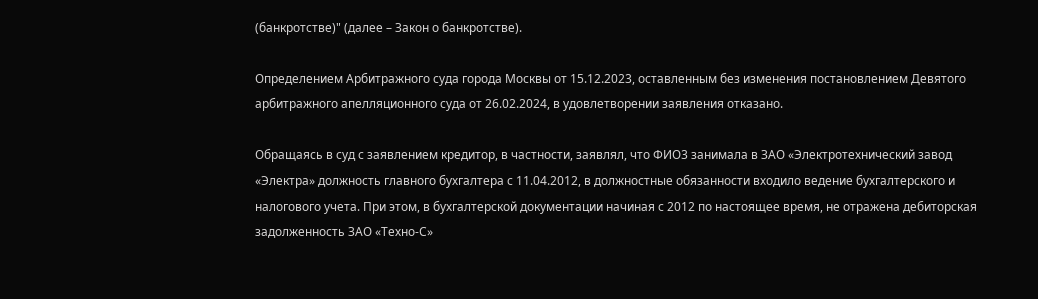(банкротстве)" (далее – Закон о банкротстве).

Определением Арбитражного суда города Москвы от 15.12.2023, оставленным без изменения постановлением Девятого арбитражного апелляционного суда от 26.02.2024, в удовлетворении заявления отказано.

Обращаясь в суд с заявлением кредитор, в частности, заявлял, что ФИО3 занимала в ЗАО «Электротехнический завод «Электра» должность главного бухгалтера с 11.04.2012, в должностные обязанности входило ведение бухгалтерского и налогового учета. При этом, в бухгалтерской документации начиная с 2012 по настоящее время, не отражена дебиторская задолженность ЗАО «Техно-С»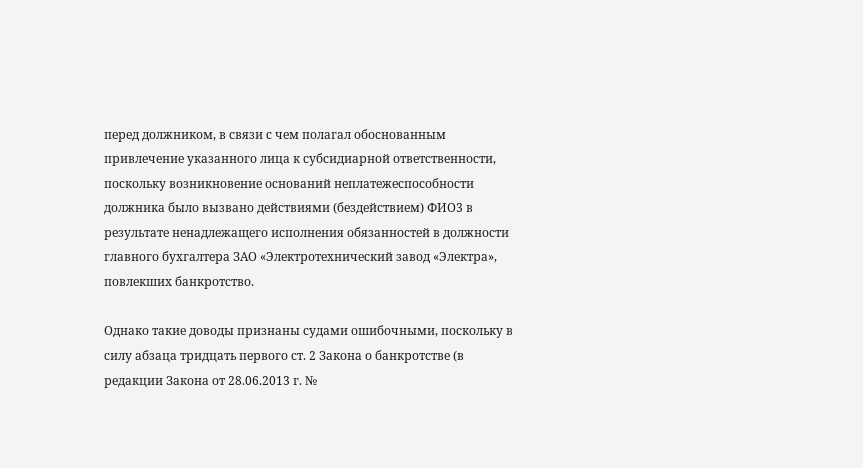перед должником, в связи с чем полагал обоснованным привлечение указанного лица к субсидиарной ответственности, поскольку возникновение оснований неплатежеспособности должника было вызвано действиями (бездействием) ФИО3 в результате ненадлежащего исполнения обязанностей в должности главного бухгалтера ЗАО «Электротехнический завод «Электра», повлекших банкротство.

Однако такие доводы признаны судами ошибочными, поскольку в силу абзаца тридцать первого ст. 2 Закона о банкротстве (в редакции Закона от 28.06.2013 г. №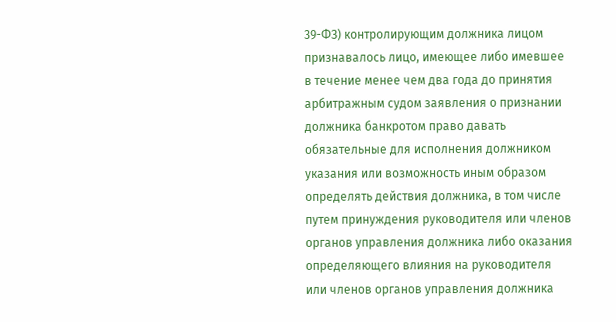39-ФЗ) контролирующим должника лицом признавалось лицо, имеющее либо имевшее в течение менее чем два года до принятия арбитражным судом заявления о признании должника банкротом право давать обязательные для исполнения должником указания или возможность иным образом определять действия должника, в том числе путем принуждения руководителя или членов органов управления должника либо оказания определяющего влияния на руководителя или членов органов управления должника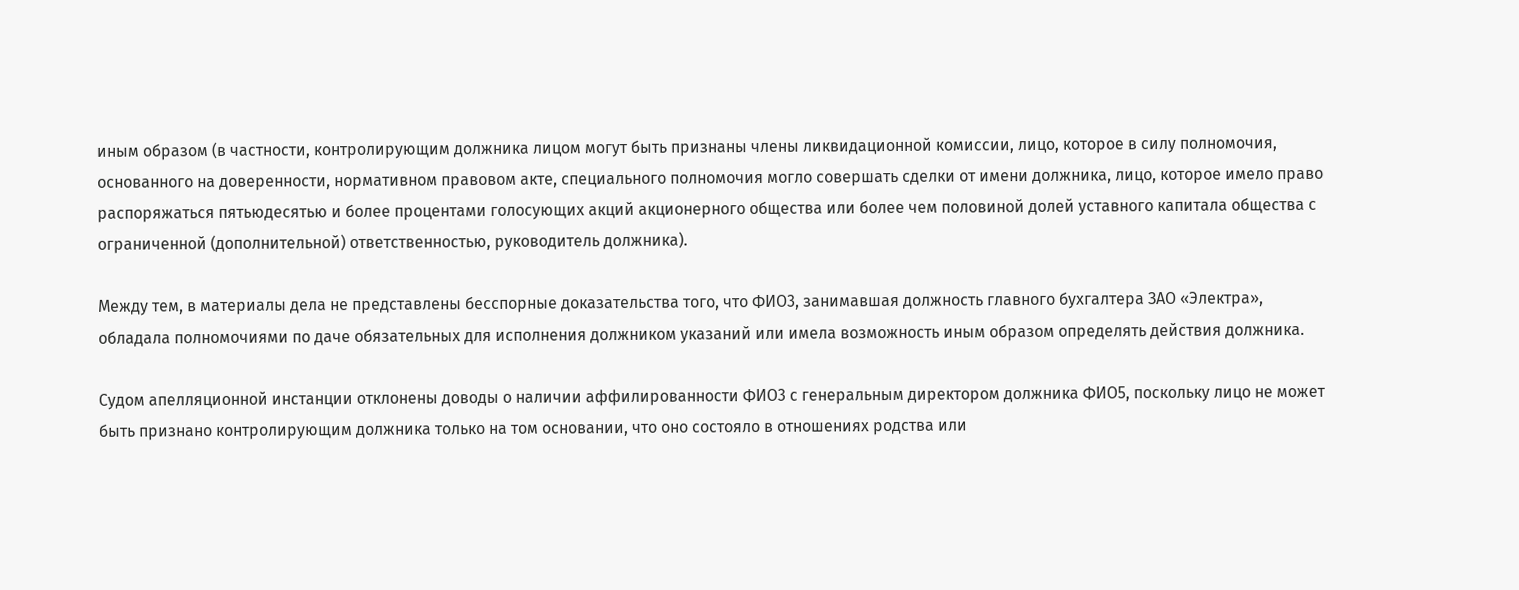иным образом (в частности, контролирующим должника лицом могут быть признаны члены ликвидационной комиссии, лицо, которое в силу полномочия, основанного на доверенности, нормативном правовом акте, специального полномочия могло совершать сделки от имени должника, лицо, которое имело право распоряжаться пятьюдесятью и более процентами голосующих акций акционерного общества или более чем половиной долей уставного капитала общества с ограниченной (дополнительной) ответственностью, руководитель должника).

Между тем, в материалы дела не представлены бесспорные доказательства того, что ФИО3, занимавшая должность главного бухгалтера ЗАО «Электра», обладала полномочиями по даче обязательных для исполнения должником указаний или имела возможность иным образом определять действия должника.

Судом апелляционной инстанции отклонены доводы о наличии аффилированности ФИО3 с генеральным директором должника ФИО5, поскольку лицо не может быть признано контролирующим должника только на том основании, что оно состояло в отношениях родства или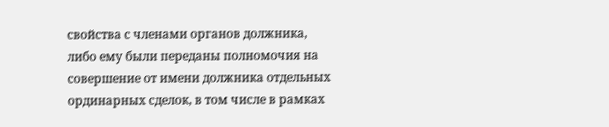свойства с членами органов должника, либо ему были переданы полномочия на совершение от имени должника отдельных ординарных сделок, в том числе в рамках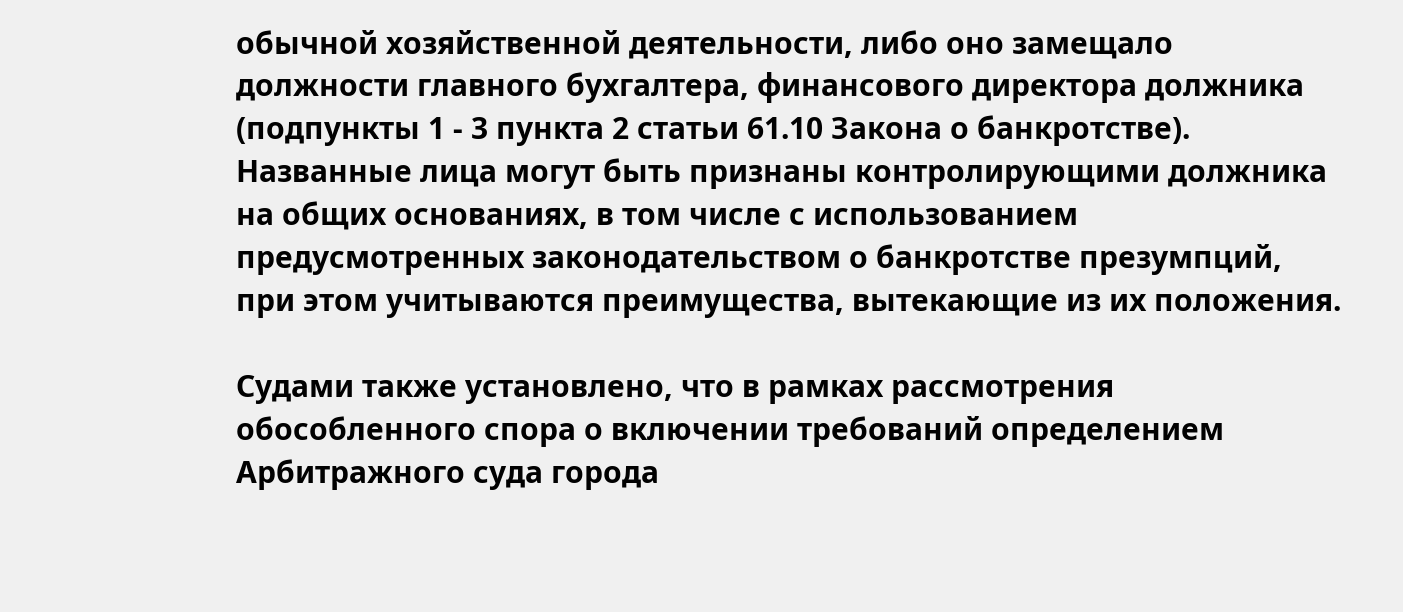обычной хозяйственной деятельности, либо оно замещало должности главного бухгалтера, финансового директора должника (подпункты 1 - 3 пункта 2 статьи 61.10 Закона о банкротстве). Названные лица могут быть признаны контролирующими должника на общих основаниях, в том числе с использованием предусмотренных законодательством о банкротстве презумпций, при этом учитываются преимущества, вытекающие из их положения.

Судами также установлено, что в рамках рассмотрения обособленного спора о включении требований определением Арбитражного суда города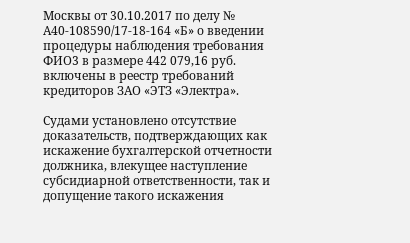Москвы от 30.10.2017 по делу № А40-108590/17-18-164 «Б» о введении процедуры наблюдения требования ФИО3 в размере 442 079,16 руб. включены в реестр требований кредиторов ЗАО «ЭТЗ «Электра».

Судами установлено отсутствие доказательств, подтверждающих как искажение бухгалтерской отчетности должника, влекущее наступление субсидиарной ответственности, так и допущение такого искажения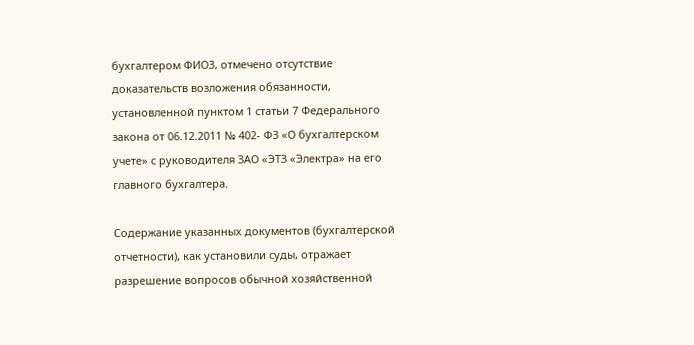бухгалтером ФИО3, отмечено отсутствие доказательств возложения обязанности, установленной пунктом 1 статьи 7 Федерального закона от 06.12.2011 № 402- ФЗ «О бухгалтерском учете» с руководителя ЗАО «ЭТЗ «Электра» на его главного бухгалтера.

Содержание указанных документов (бухгалтерской отчетности), как установили суды, отражает разрешение вопросов обычной хозяйственной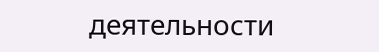деятельности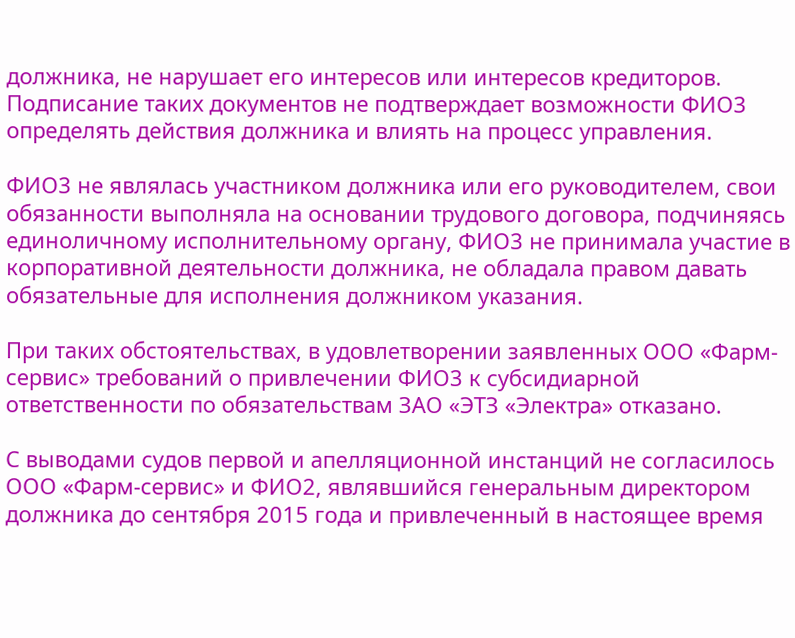должника, не нарушает его интересов или интересов кредиторов. Подписание таких документов не подтверждает возможности ФИО3 определять действия должника и влиять на процесс управления.

ФИО3 не являлась участником должника или его руководителем, свои обязанности выполняла на основании трудового договора, подчиняясь единоличному исполнительному органу, ФИО3 не принимала участие в корпоративной деятельности должника, не обладала правом давать обязательные для исполнения должником указания.

При таких обстоятельствах, в удовлетворении заявленных ООО «Фарм-сервис» требований о привлечении ФИО3 к субсидиарной ответственности по обязательствам ЗАО «ЭТЗ «Электра» отказано.

С выводами судов первой и апелляционной инстанций не согласилось ООО «Фарм-сервис» и ФИО2, являвшийся генеральным директором должника до сентября 2015 года и привлеченный в настоящее время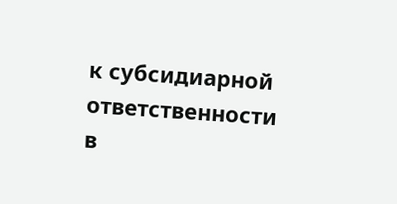к субсидиарной ответственности в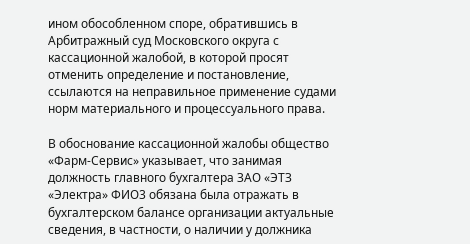ином обособленном споре, обратившись в Арбитражный суд Московского округа с кассационной жалобой, в которой просят отменить определение и постановление, ссылаются на неправильное применение судами норм материального и процессуального права.

В обоснование кассационной жалобы общество «Фарм-Сервис» указывает, что занимая должность главного бухгалтера ЗАО «ЭТЗ «Электра» ФИО3 обязана была отражать в бухгалтерском балансе организации актуальные сведения, в частности, о наличии у должника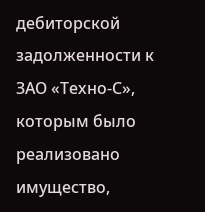дебиторской задолженности к ЗАО «Техно-С», которым было реализовано имущество,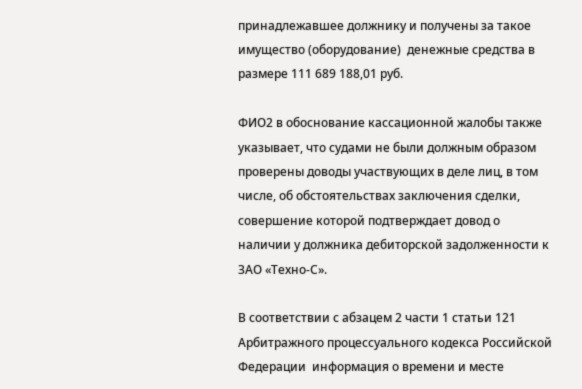принадлежавшее должнику и получены за такое имущество (оборудование)  денежные средства в размере 111 689 188,01 руб.

ФИО2 в обоснование кассационной жалобы также указывает, что судами не были должным образом проверены доводы участвующих в деле лиц, в том числе, об обстоятельствах заключения сделки, совершение которой подтверждает довод о наличии у должника дебиторской задолженности к ЗАО «Техно-С».

В соответствии с абзацем 2 части 1 статьи 121 Арбитражного процессуального кодекса Российской Федерации  информация о времени и месте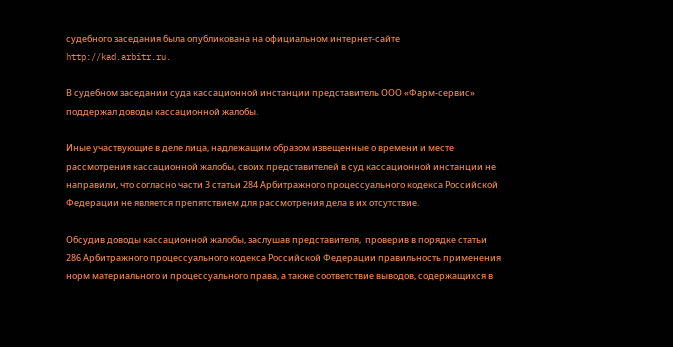судебного заседания была опубликована на официальном интернет-сайте http://kad.arbitr.ru.

В судебном заседании суда кассационной инстанции представитель ООО «Фарм-сервис» поддержал доводы кассационной жалобы.

Иные участвующие в деле лица, надлежащим образом извещенные о времени и месте рассмотрения кассационной жалобы, своих представителей в суд кассационной инстанции не направили, что согласно части 3 статьи 284 Арбитражного процессуального кодекса Российской Федерации не является препятствием для рассмотрения дела в их отсутствие.

Обсудив доводы кассационной жалобы, заслушав представителя,  проверив в порядке статьи 286 Арбитражного процессуального кодекса Российской Федерации правильность применения норм материального и процессуального права, а также соответствие выводов, содержащихся в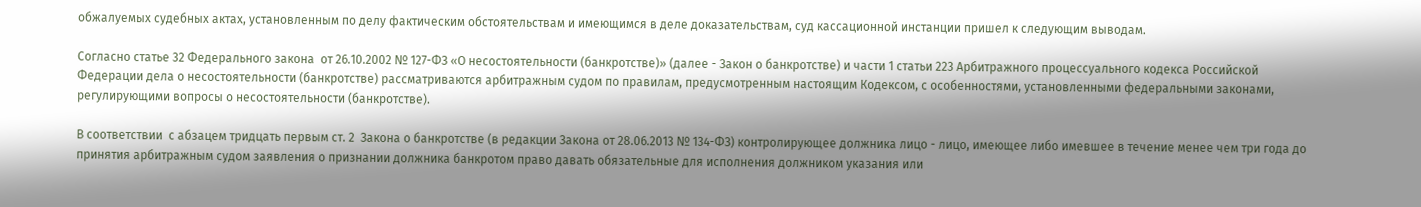обжалуемых судебных актах, установленным по делу фактическим обстоятельствам и имеющимся в деле доказательствам, суд кассационной инстанции пришел к следующим выводам.

Согласно статье 32 Федерального закона  от 26.10.2002 № 127-ФЗ «О несостоятельности (банкротстве)» (далее - Закон о банкротстве) и части 1 статьи 223 Арбитражного процессуального кодекса Российской Федерации дела о несостоятельности (банкротстве) рассматриваются арбитражным судом по правилам, предусмотренным настоящим Кодексом, с особенностями, установленными федеральными законами, регулирующими вопросы о несостоятельности (банкротстве).

В соответствии  с абзацем тридцать первым ст. 2  Закона о банкротстве (в редакции Закона от 28.06.2013 № 134-ФЗ) контролирующее должника лицо - лицо, имеющее либо имевшее в течение менее чем три года до принятия арбитражным судом заявления о признании должника банкротом право давать обязательные для исполнения должником указания или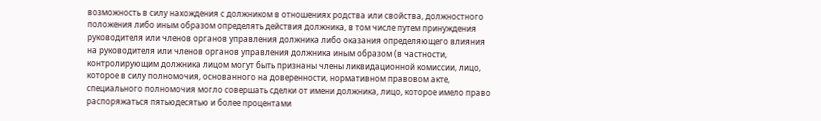возможность в силу нахождения с должником в отношениях родства или свойства, должностного положения либо иным образом определять действия должника, в том числе путем принуждения руководителя или членов органов управления должника либо оказания определяющего влияния на руководителя или членов органов управления должника иным образом (в частности, контролирующим должника лицом могут быть признаны члены ликвидационной комиссии, лицо, которое в силу полномочия, основанного на доверенности, нормативном правовом акте, специального полномочия могло совершать сделки от имени должника, лицо, которое имело право распоряжаться пятьюдесятью и более процентами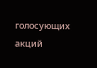голосующих акций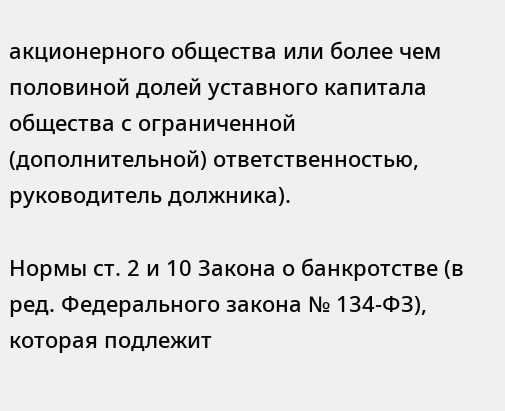акционерного общества или более чем половиной долей уставного капитала общества с ограниченной (дополнительной) ответственностью, руководитель должника).

Нормы ст. 2 и 10 Закона о банкротстве (в ред. Федерального закона № 134-ФЗ), которая подлежит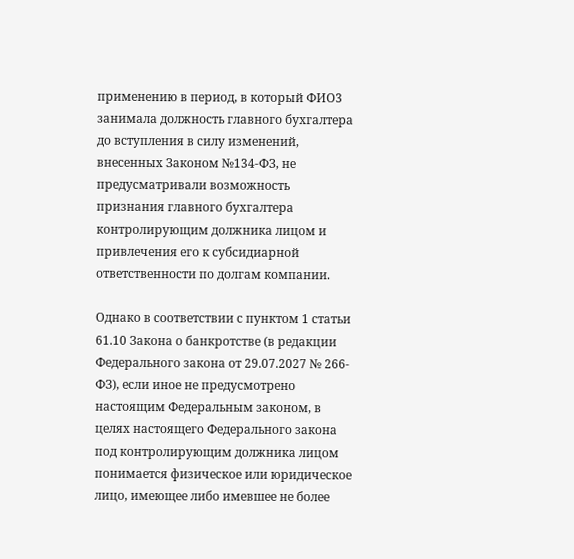применению в период, в который ФИО3 занимала должность главного бухгалтера до вступления в силу изменений, внесенных Законом №134-ФЗ, не предусматривали возможность признания главного бухгалтера контролирующим должника лицом и привлечения его к субсидиарной ответственности по долгам компании.

Однако в соответствии с пунктом 1 статьи 61.10 Закона о банкротстве (в редакции Федерального закона от 29.07.2027 № 266-ФЗ), если иное не предусмотрено настоящим Федеральным законом, в целях настоящего Федерального закона под контролирующим должника лицом понимается физическое или юридическое лицо, имеющее либо имевшее не более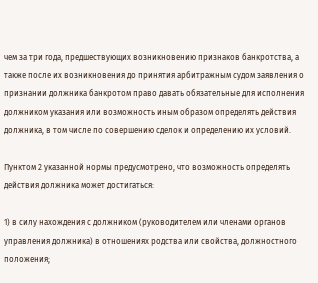чем за три года, предшествующих возникновению признаков банкротства, а также после их возникновения до принятия арбитражным судом заявления о признании должника банкротом право давать обязательные для исполнения должником указания или возможность иным образом определять действия должника, в том числе по совершению сделок и определению их условий.

Пунктом 2 указанной нормы предусмотрено, что возможность определять действия должника может достигаться:

1) в силу нахождения с должником (руководителем или членами органов управления должника) в отношениях родства или свойства, должностного положения;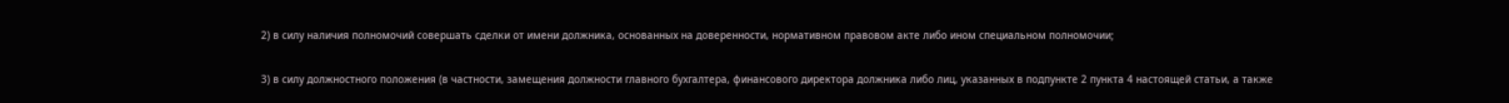2) в силу наличия полномочий совершать сделки от имени должника, основанных на доверенности, нормативном правовом акте либо ином специальном полномочии;

3) в силу должностного положения (в частности, замещения должности главного бухгалтера, финансового директора должника либо лиц, указанных в подпункте 2 пункта 4 настоящей статьи, а также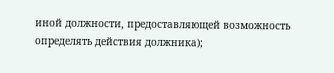иной должности, предоставляющей возможность определять действия должника);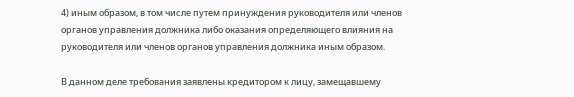4) иным образом, в том числе путем принуждения руководителя или членов органов управления должника либо оказания определяющего влияния на руководителя или членов органов управления должника иным образом.

В данном деле требования заявлены кредитором к лицу, замещавшему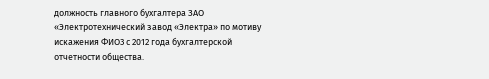должность главного бухгалтера ЗАО  «Электротехнический завод «Электра» по мотиву искажения ФИО3 с 2012 года бухгалтерской отчетности общества.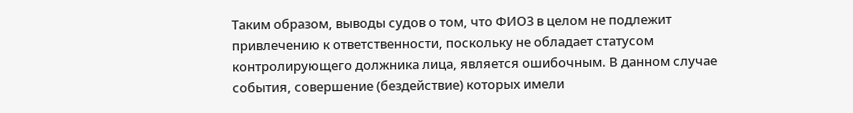Таким образом, выводы судов о том, что ФИО3 в целом не подлежит привлечению к ответственности, поскольку не обладает статусом контролирующего должника лица, является ошибочным. В данном случае события, совершение (бездействие) которых имели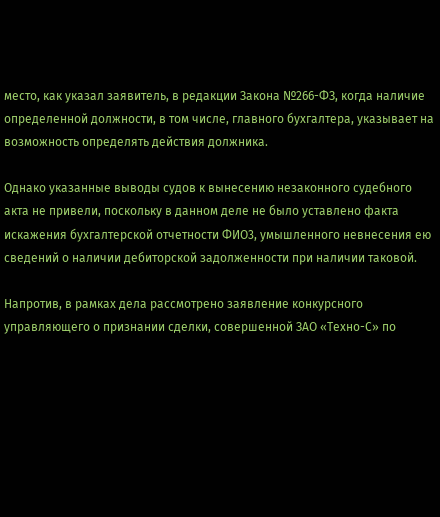место, как указал заявитель, в редакции Закона №266-ФЗ, когда наличие определенной должности, в том числе, главного бухгалтера, указывает на возможность определять действия должника.

Однако указанные выводы судов к вынесению незаконного судебного акта не привели, поскольку в данном деле не было уставлено факта искажения бухгалтерской отчетности ФИО3, умышленного невнесения ею сведений о наличии дебиторской задолженности при наличии таковой.

Напротив, в рамках дела рассмотрено заявление конкурсного управляющего о признании сделки, совершенной ЗАО «Техно-С» по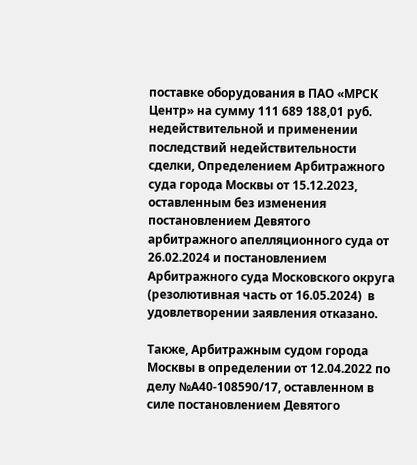поставке оборудования в ПАО «МРСК Центр» на сумму 111 689 188,01 руб. недействительной и применении последствий недействительности сделки, Определением Арбитражного суда города Москвы от 15.12.2023, оставленным без изменения постановлением Девятого арбитражного апелляционного суда от 26.02.2024 и постановлением Арбитражного суда Московского округа (резолютивная часть от 16.05.2024)  в удовлетворении заявления отказано.

Также, Арбитражным судом города Москвы в определении от 12.04.2022 по делу №А40-108590/17, оставленном в силе постановлением Девятого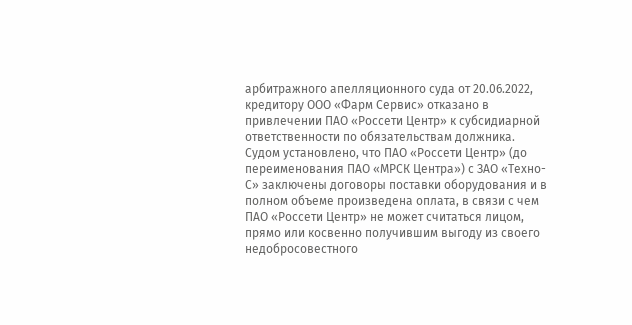арбитражного апелляционного суда от 20.06.2022, кредитору ООО «Фарм Сервис» отказано в привлечении ПАО «Россети Центр» к субсидиарной ответственности по обязательствам должника. Судом установлено, что ПАО «Россети Центр» (до переименования ПАО «МРСК Центра») с ЗАО «Техно-С» заключены договоры поставки оборудования и в полном объеме произведена оплата, в связи с чем ПАО «Россети Центр» не может считаться лицом, прямо или косвенно получившим выгоду из своего недобросовестного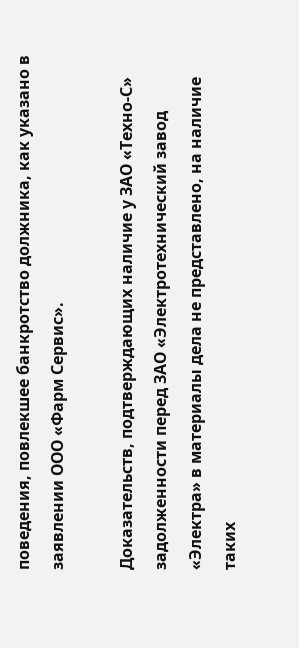поведения, повлекшее банкротство должника, как указано в заявлении ООО «Фарм Сервис».

Доказательств, подтверждающих наличие у ЗАО «Техно-С» задолженности перед ЗАО «Электротехнический завод «Электра» в материалы дела не представлено, на наличие таких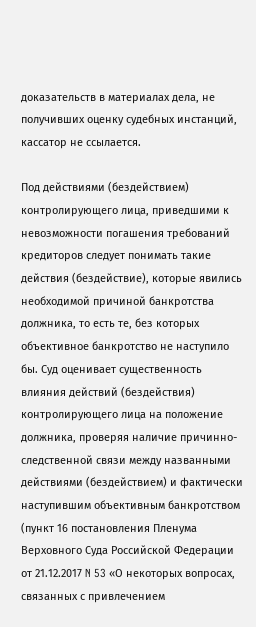доказательств в материалах дела, не получивших оценку судебных инстанций, кассатор не ссылается.

Под действиями (бездействием) контролирующего лица, приведшими к невозможности погашения требований кредиторов следует понимать такие действия (бездействие), которые явились необходимой причиной банкротства должника, то есть те, без которых объективное банкротство не наступило бы. Суд оценивает существенность влияния действий (бездействия) контролирующего лица на положение должника, проверяя наличие причинно-следственной связи между названными действиями (бездействием) и фактически наступившим объективным банкротством (пункт 16 постановления Пленума Верховного Суда Российской Федерации от 21.12.2017 N 53 «О некоторых вопросах, связанных с привлечением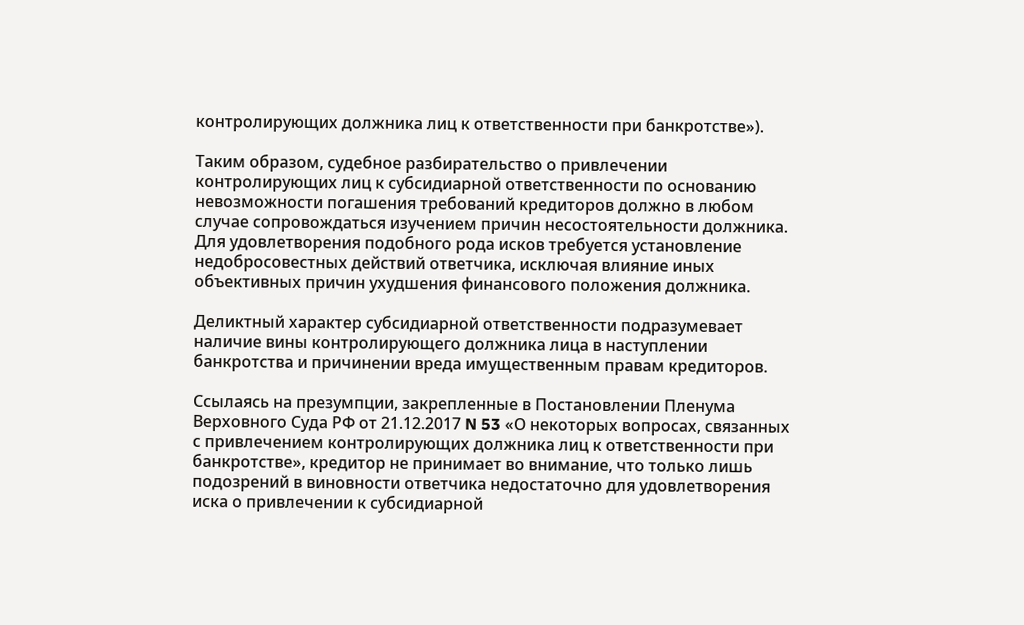контролирующих должника лиц к ответственности при банкротстве»).

Таким образом, судебное разбирательство о привлечении контролирующих лиц к субсидиарной ответственности по основанию невозможности погашения требований кредиторов должно в любом случае сопровождаться изучением причин несостоятельности должника. Для удовлетворения подобного рода исков требуется установление недобросовестных действий ответчика, исключая влияние иных объективных причин ухудшения финансового положения должника.

Деликтный характер субсидиарной ответственности подразумевает наличие вины контролирующего должника лица в наступлении банкротства и причинении вреда имущественным правам кредиторов.

Ссылаясь на презумпции, закрепленные в Постановлении Пленума Верховного Суда РФ от 21.12.2017 N 53 «О некоторых вопросах, связанных с привлечением контролирующих должника лиц к ответственности при банкротстве», кредитор не принимает во внимание, что только лишь подозрений в виновности ответчика недостаточно для удовлетворения иска о привлечении к субсидиарной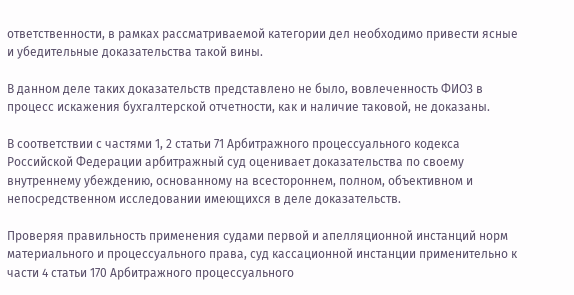ответственности, в рамках рассматриваемой категории дел необходимо привести ясные и убедительные доказательства такой вины.

В данном деле таких доказательств представлено не было, вовлеченность ФИО3 в процесс искажения бухгалтерской отчетности, как и наличие таковой, не доказаны.

В соответствии с частями 1, 2 статьи 71 Арбитражного процессуального кодекса Российской Федерации арбитражный суд оценивает доказательства по своему внутреннему убеждению, основанному на всестороннем, полном, объективном и непосредственном исследовании имеющихся в деле доказательств.

Проверяя правильность применения судами первой и апелляционной инстанций норм материального и процессуального права, суд кассационной инстанции применительно к части 4 статьи 170 Арбитражного процессуального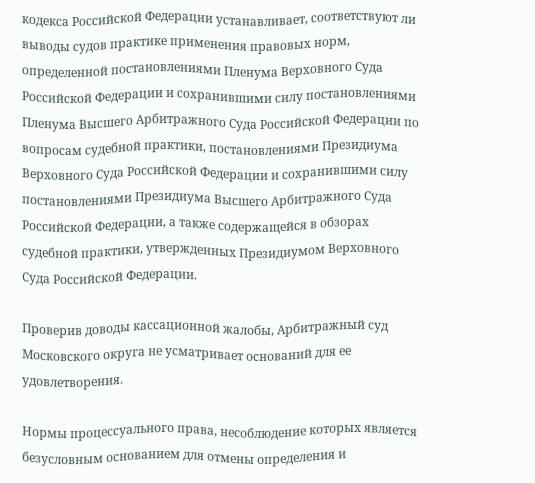кодекса Российской Федерации устанавливает, соответствуют ли выводы судов практике применения правовых норм, определенной постановлениями Пленума Верховного Суда Российской Федерации и сохранившими силу постановлениями Пленума Высшего Арбитражного Суда Российской Федерации по вопросам судебной практики, постановлениями Президиума Верховного Суда Российской Федерации и сохранившими силу постановлениями Президиума Высшего Арбитражного Суда Российской Федерации, а также содержащейся в обзорах судебной практики, утвержденных Президиумом Верховного Суда Российской Федерации.

Проверив доводы кассационной жалобы, Арбитражный суд Московского округа не усматривает оснований для ее удовлетворения.

Нормы процессуального права, несоблюдение которых является безусловным основанием для отмены определения и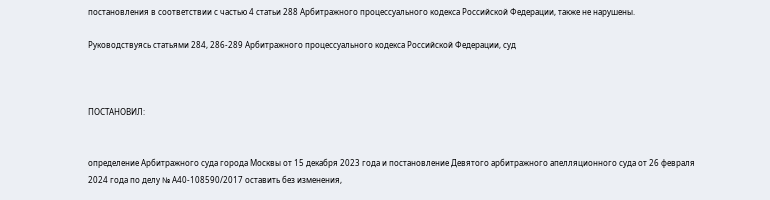постановления в соответствии с частью 4 статьи 288 Арбитражного процессуального кодекса Российской Федерации, также не нарушены.

Руководствуясь статьями 284, 286-289 Арбитражного процессуального кодекса Российской Федерации, суд



ПОСТАНОВИЛ:


определение Арбитражного суда города Москвы от 15 декабря 2023 года и постановление Девятого арбитражного апелляционного суда от 26 февраля 2024 года по делу № А40-108590/2017 оставить без изменения,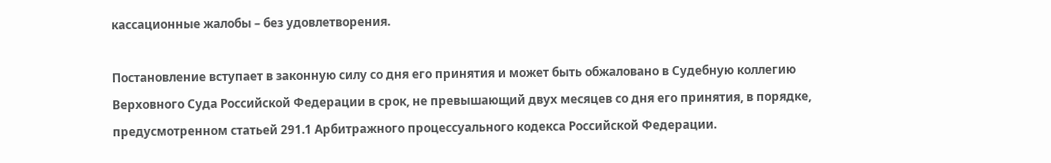кассационные жалобы – без удовлетворения.

Постановление вступает в законную силу со дня его принятия и может быть обжаловано в Судебную коллегию Верховного Суда Российской Федерации в срок, не превышающий двух месяцев со дня его принятия, в порядке, предусмотренном статьей 291.1 Арбитражного процессуального кодекса Российской Федерации.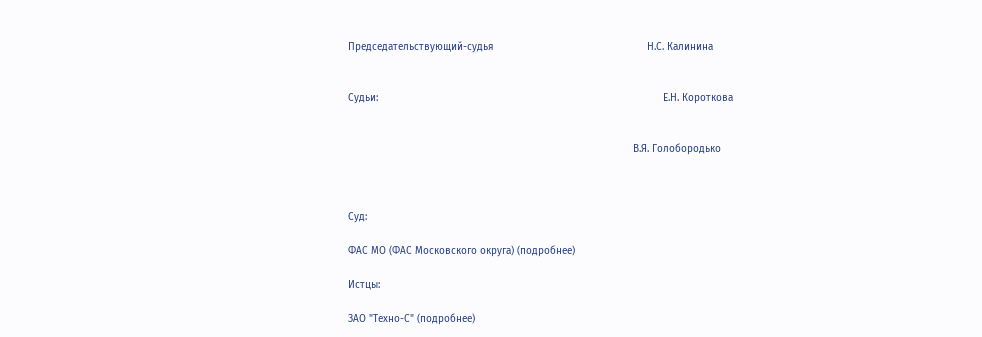Председательствующий-судья                                                   Н.С. Калинина


Судьи:                                                                                               Е.Н. Короткова


                                                                                               В.Я. Голобородько



Суд:

ФАС МО (ФАС Московского округа) (подробнее)

Истцы:

ЗАО "Техно-С" (подробнее)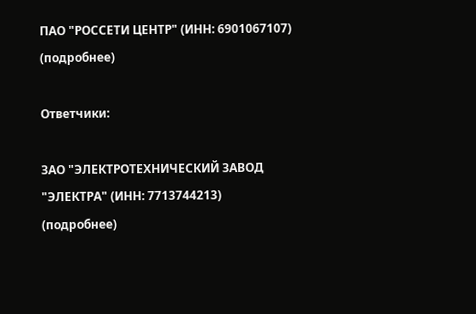ПАО "РОССЕТИ ЦЕНТР" (ИНН: 6901067107) (подробнее)

Ответчики:

ЗАО "ЭЛЕКТРОТЕХНИЧЕСКИЙ ЗАВОД "ЭЛЕКТРА" (ИНН: 7713744213) (подробнее)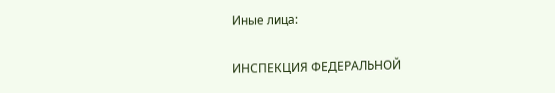Иные лица:

ИНСПЕКЦИЯ ФЕДЕРАЛЬНОЙ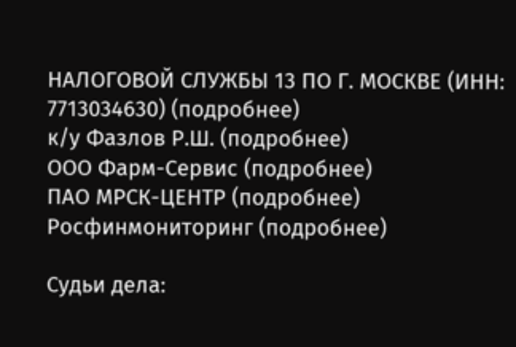НАЛОГОВОЙ СЛУЖБЫ 13 ПО Г. МОСКВЕ (ИНН: 7713034630) (подробнее)
к/у Фазлов Р.Ш. (подробнее)
ООО Фарм-Сервис (подробнее)
ПАО МРСК-ЦЕНТР (подробнее)
Росфинмониторинг (подробнее)

Судьи дела: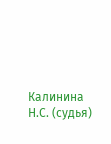Калинина Н.С. (судья)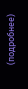(подробнее)